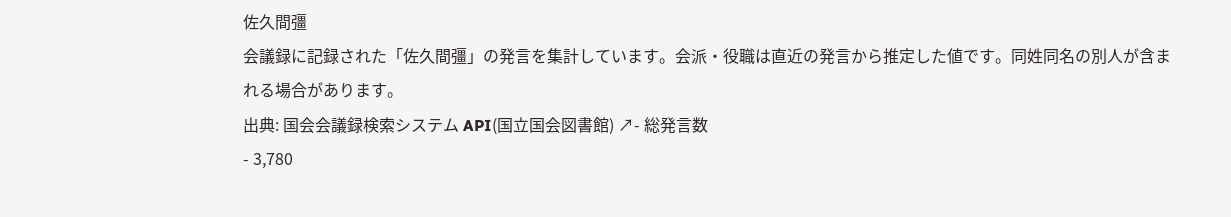佐久間彊
会議録に記録された「佐久間彊」の発言を集計しています。会派・役職は直近の発言から推定した値です。同姓同名の別人が含まれる場合があります。
出典: 国会会議録検索システム API(国立国会図書館) ↗- 総発言数
- 3,780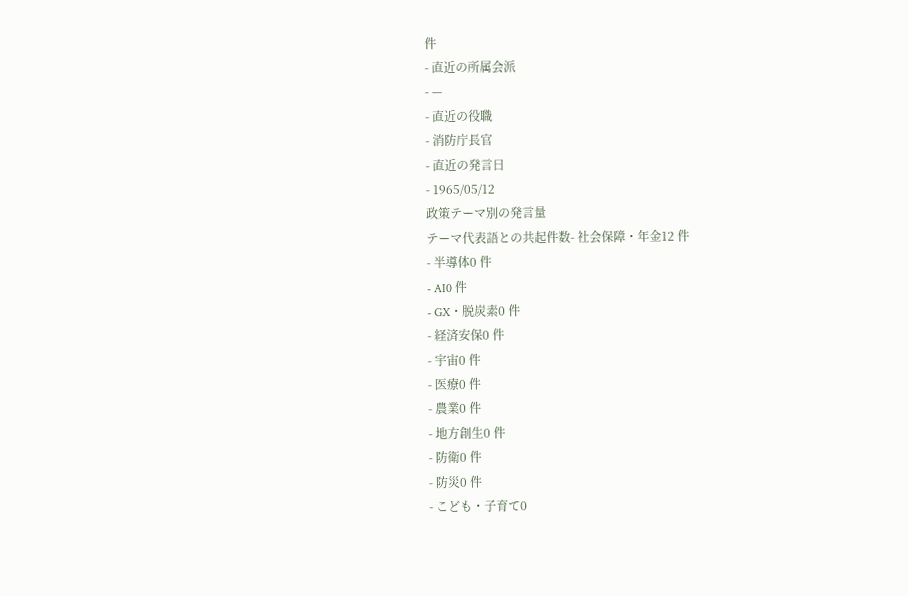件
- 直近の所属会派
- —
- 直近の役職
- 消防庁長官
- 直近の発言日
- 1965/05/12
政策テーマ別の発言量
テーマ代表語との共起件数- 社会保障・年金12 件
- 半導体0 件
- AI0 件
- GX・脱炭素0 件
- 経済安保0 件
- 宇宙0 件
- 医療0 件
- 農業0 件
- 地方創生0 件
- 防衛0 件
- 防災0 件
- こども・子育て0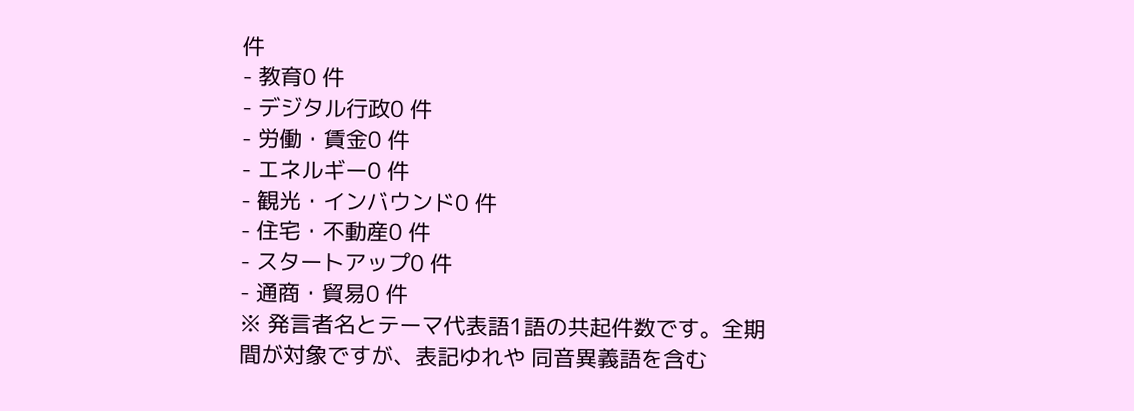件
- 教育0 件
- デジタル行政0 件
- 労働・賃金0 件
- エネルギー0 件
- 観光・インバウンド0 件
- 住宅・不動産0 件
- スタートアップ0 件
- 通商・貿易0 件
※ 発言者名とテーマ代表語1語の共起件数です。全期間が対象ですが、表記ゆれや 同音異義語を含む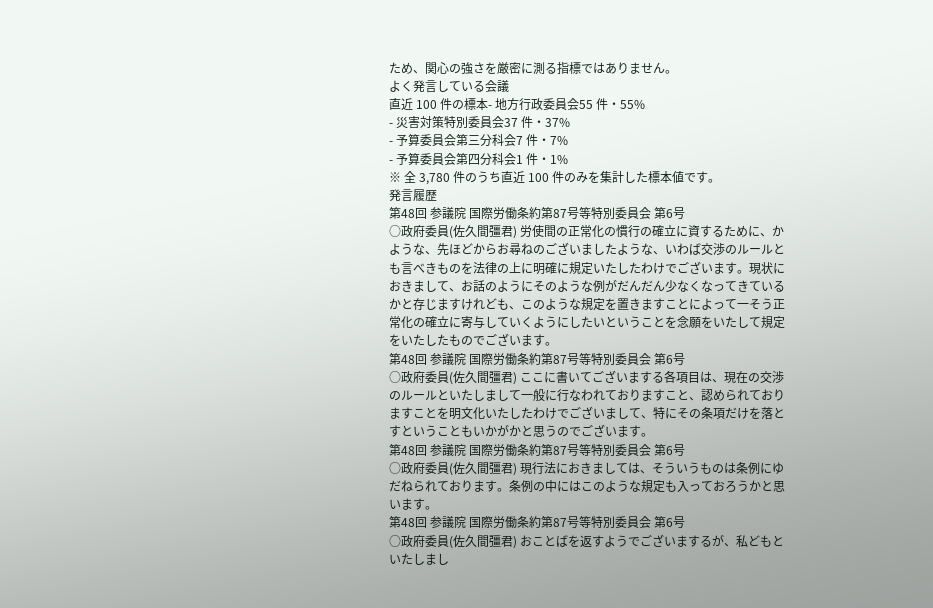ため、関心の強さを厳密に測る指標ではありません。
よく発言している会議
直近 100 件の標本- 地方行政委員会55 件・55%
- 災害対策特別委員会37 件・37%
- 予算委員会第三分科会7 件・7%
- 予算委員会第四分科会1 件・1%
※ 全 3,780 件のうち直近 100 件のみを集計した標本値です。
発言履歴
第48回 参議院 国際労働条約第87号等特別委員会 第6号
○政府委員(佐久間彊君) 労使間の正常化の慣行の確立に資するために、かような、先ほどからお尋ねのございましたような、いわば交渉のルールとも言べきものを法律の上に明確に規定いたしたわけでございます。現状におきまして、お話のようにそのような例がだんだん少なくなってきているかと存じますけれども、このような規定を置きますことによって一そう正常化の確立に寄与していくようにしたいということを念願をいたして規定をいたしたものでございます。
第48回 参議院 国際労働条約第87号等特別委員会 第6号
○政府委員(佐久間彊君) ここに書いてございまする各項目は、現在の交渉のルールといたしまして一般に行なわれておりますこと、認められておりますことを明文化いたしたわけでございまして、特にその条項だけを落とすということもいかがかと思うのでございます。
第48回 参議院 国際労働条約第87号等特別委員会 第6号
○政府委員(佐久間彊君) 現行法におきましては、そういうものは条例にゆだねられております。条例の中にはこのような規定も入っておろうかと思います。
第48回 参議院 国際労働条約第87号等特別委員会 第6号
○政府委員(佐久間彊君) おことばを返すようでございまするが、私どもといたしまし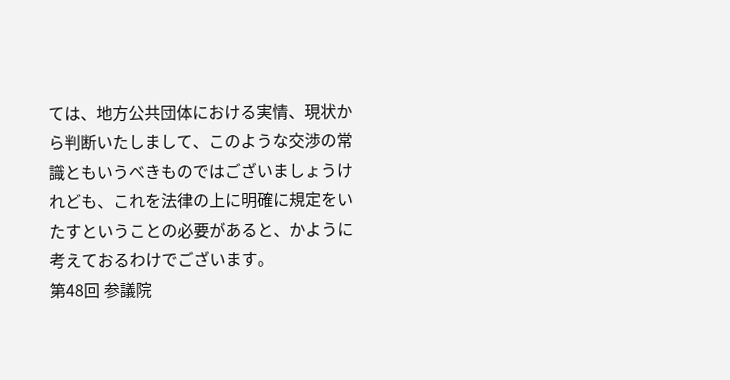ては、地方公共団体における実情、現状から判断いたしまして、このような交渉の常識ともいうべきものではございましょうけれども、これを法律の上に明確に規定をいたすということの必要があると、かように考えておるわけでございます。
第48回 参議院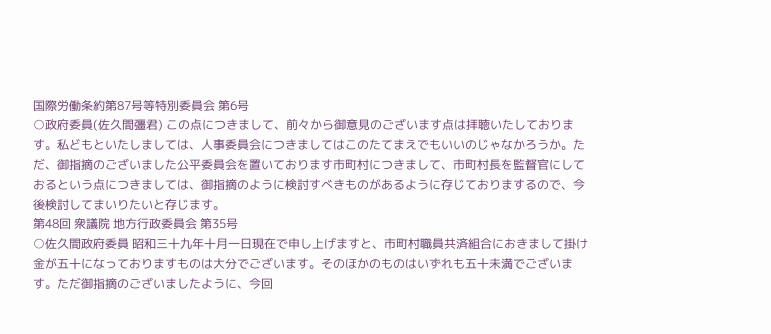国際労働条約第87号等特別委員会 第6号
○政府委員(佐久間彊君) この点につきまして、前々から御意見のございます点は拝聴いたしております。私どもといたしましては、人事委員会につきましてはこのたてまえでもいいのじゃなかろうか。ただ、御指摘のございました公平委員会を置いております市町村につきまして、市町村長を監督官にしておるという点につきましては、御指摘のように検討すべきものがあるように存じておりまするので、今後検討してまいりたいと存じます。
第48回 衆議院 地方行政委員会 第35号
○佐久間政府委員 昭和三十九年十月一日現在で申し上げますと、市町村職員共済組合におきまして掛け金が五十になっておりますものは大分でございます。そのほかのものはいずれも五十未満でございます。ただ御指摘のございましたように、今回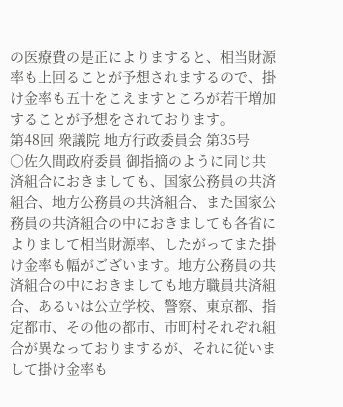の医療費の是正によりますると、相当財源率も上回ることが予想されまするので、掛け金率も五十をこえますところが若干増加することが予想をされております。
第48回 衆議院 地方行政委員会 第35号
○佐久間政府委員 御指摘のように同じ共済組合におきましても、国家公務員の共済組合、地方公務員の共済組合、また国家公務員の共済組合の中におきましても各省によりまして相当財源率、したがってまた掛け金率も幅がございます。地方公務員の共済組合の中におきましても地方職員共済組合、あるいは公立学校、警察、東京都、指定都市、その他の都市、市町村それぞれ組合が異なっておりまするが、それに従いまして掛け金率も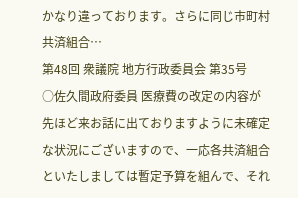かなり違っております。さらに同じ市町村共済組合…
第48回 衆議院 地方行政委員会 第35号
○佐久間政府委員 医療費の改定の内容が先ほど来お話に出ておりますように未確定な状況にございますので、一応各共済組合といたしましては暫定予算を組んで、それ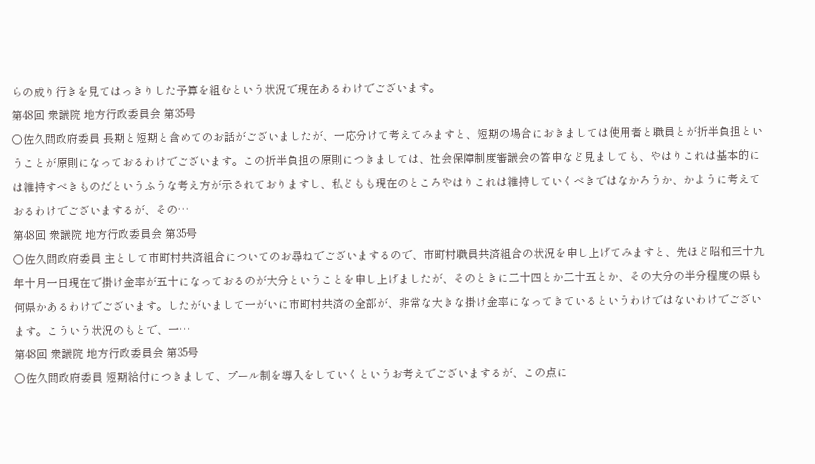らの成り行きを見てはっきりした予算を組むという状況で現在あるわけでございます。
第48回 衆議院 地方行政委員会 第35号
○佐久間政府委員 長期と短期と含めてのお話がございましたが、一応分けて考えてみますと、短期の場合におきましては使用者と職員とが折半負担ということが原則になっておるわけでございます。この折半負担の原則につきましては、社会保障制度審議会の答申など見ましても、やはりこれは基本的には維持すべきものだというふうな考え方が示されておりますし、私どもも現在のところやはりこれは維持していくべきではなかろうか、かように考えておるわけでございまするが、その…
第48回 衆議院 地方行政委員会 第35号
○佐久間政府委員 主として市町村共済組合についてのお尋ねでございまするので、市町村職員共済組合の状況を申し上げてみますと、先ほど昭和三十九年十月一日現在で掛け金率が五十になっておるのが大分ということを申し上げましたが、そのときに二十四とか二十五とか、その大分の半分程度の県も何県かあるわけでございます。したがいまして一がいに市町村共済の全部が、非常な大きな掛け金率になってきているというわけではないわけでございます。こういう状況のもとで、一…
第48回 衆議院 地方行政委員会 第35号
○佐久間政府委員 短期給付につきまして、プール制を導入をしていくというお考えでございまするが、この点に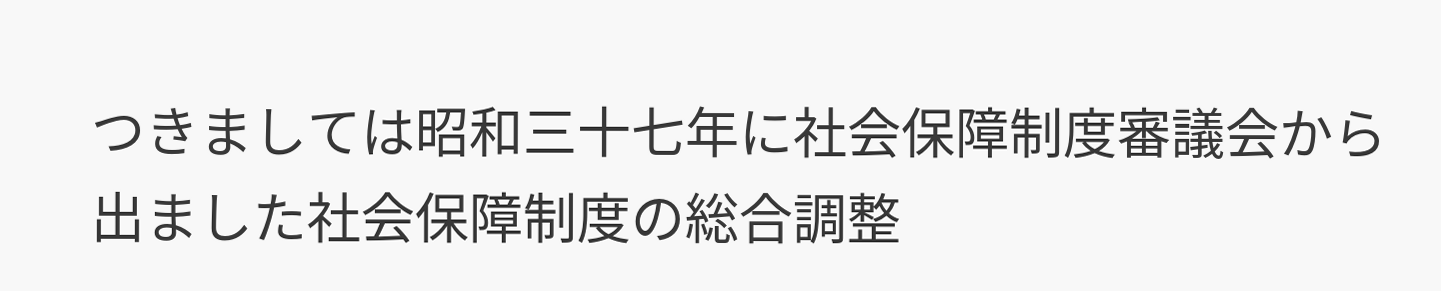つきましては昭和三十七年に社会保障制度審議会から出ました社会保障制度の総合調整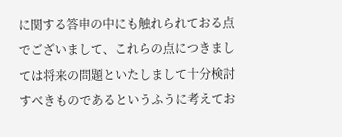に関する答申の中にも触れられておる点でございまして、これらの点につきましては将来の問題といたしまして十分検討すべきものであるというふうに考えてお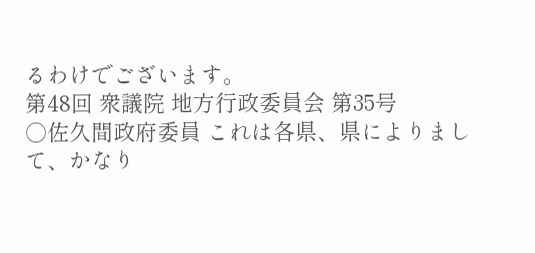るわけでございます。
第48回 衆議院 地方行政委員会 第35号
○佐久間政府委員 これは各県、県によりまして、かなり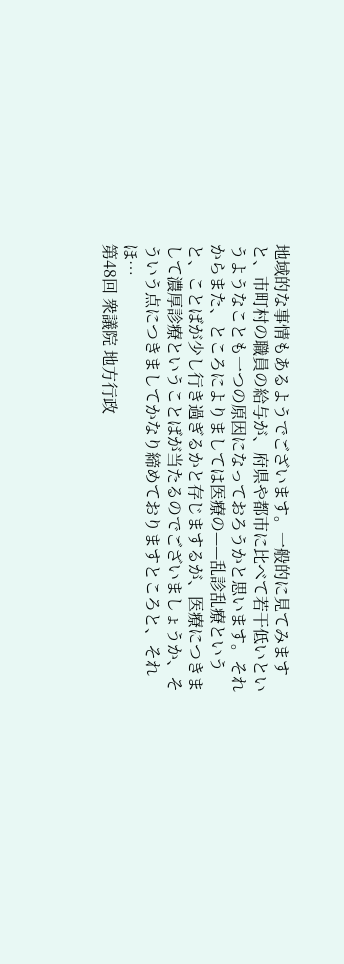地域的な事情もあるようでございます。一般的に見てみますと、市町村の職員の給与が、府県や都市に比べて若干低いというようなことも一つの原因になっておろうかと思います。それからまた、ところによりましては医療の——乱診乱療というと、ことばが少し行き過ぎるかと存じまするが、医療につきまして濃厚診療ということばが当たるのでございましょうか、そういう点につきましてかなり締めておりますところと、それほ…
第48回 衆議院 地方行政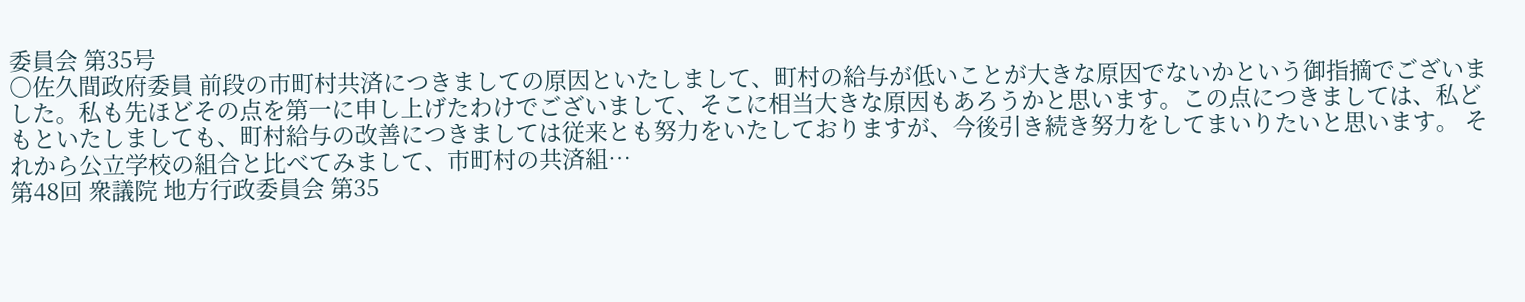委員会 第35号
○佐久間政府委員 前段の市町村共済につきましての原因といたしまして、町村の給与が低いことが大きな原因でないかという御指摘でございました。私も先ほどその点を第一に申し上げたわけでございまして、そこに相当大きな原因もあろうかと思います。この点につきましては、私どもといたしましても、町村給与の改善につきましては従来とも努力をいたしておりますが、今後引き続き努力をしてまいりたいと思います。 それから公立学校の組合と比べてみまして、市町村の共済組…
第48回 衆議院 地方行政委員会 第35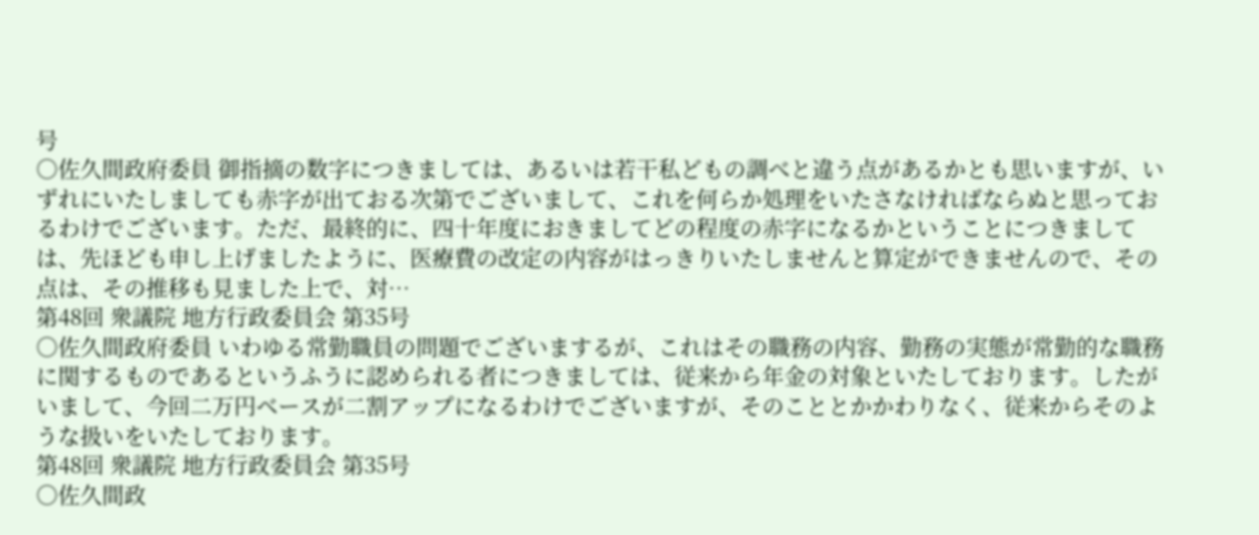号
○佐久間政府委員 御指摘の数字につきましては、あるいは若干私どもの調べと違う点があるかとも思いますが、いずれにいたしましても赤字が出ておる次第でございまして、これを何らか処理をいたさなければならぬと思っておるわけでございます。ただ、最終的に、四十年度におきましてどの程度の赤字になるかということにつきましては、先ほども申し上げましたように、医療費の改定の内容がはっきりいたしませんと算定ができませんので、その点は、その推移も見ました上で、対…
第48回 衆議院 地方行政委員会 第35号
○佐久間政府委員 いわゆる常勤職員の問題でございまするが、これはその職務の内容、勤務の実態が常勤的な職務に関するものであるというふうに認められる者につきましては、従来から年金の対象といたしております。したがいまして、今回二万円ベースが二割アップになるわけでございますが、そのこととかかわりなく、従来からそのような扱いをいたしております。
第48回 衆議院 地方行政委員会 第35号
○佐久間政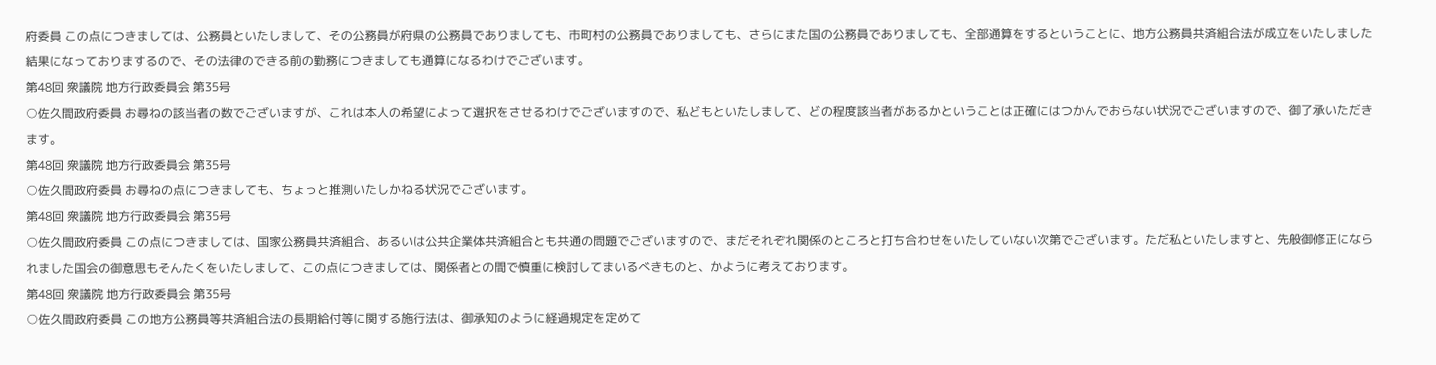府委員 この点につきましては、公務員といたしまして、その公務員が府県の公務員でありましても、市町村の公務員でありましても、さらにまた国の公務員でありましても、全部通算をするということに、地方公務員共済組合法が成立をいたしました結果になっておりまするので、その法律のできる前の勤務につきましても通算になるわけでございます。
第48回 衆議院 地方行政委員会 第35号
○佐久間政府委員 お尋ねの該当者の数でございますが、これは本人の希望によって選択をさせるわけでございますので、私どもといたしまして、どの程度該当者があるかということは正確にはつかんでおらない状況でございますので、御了承いただきます。
第48回 衆議院 地方行政委員会 第35号
○佐久間政府委員 お尋ねの点につきましても、ちょっと推測いたしかねる状況でございます。
第48回 衆議院 地方行政委員会 第35号
○佐久間政府委員 この点につきましては、国家公務員共済組合、あるいは公共企業体共済組合とも共通の問題でございますので、まだそれぞれ関係のところと打ち合わせをいたしていない次第でございます。ただ私といたしますと、先般御修正になられました国会の御意思もそんたくをいたしまして、この点につきましては、関係者との間で慎重に検討してまいるべきものと、かように考えております。
第48回 衆議院 地方行政委員会 第35号
○佐久間政府委員 この地方公務員等共済組合法の長期給付等に関する施行法は、御承知のように経過規定を定めて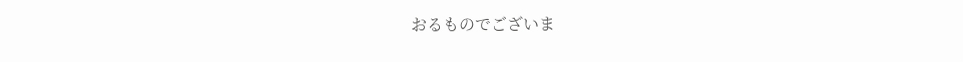おるものでございま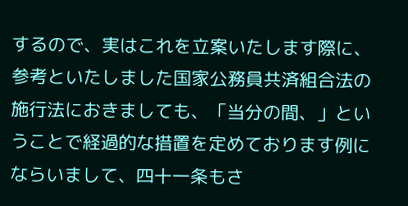するので、実はこれを立案いたします際に、参考といたしました国家公務員共済組合法の施行法におきましても、「当分の間、」ということで経過的な措置を定めております例にならいまして、四十一条もさ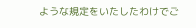ような規定をいたしたわけでご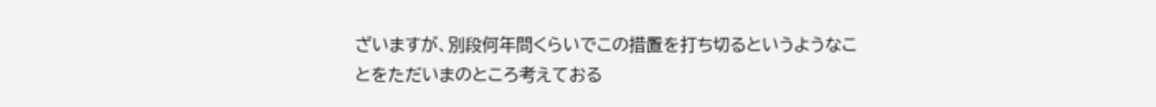ざいますが、別段何年問くらいでこの措置を打ち切るというようなことをただいまのところ考えておる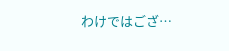わけではござ…